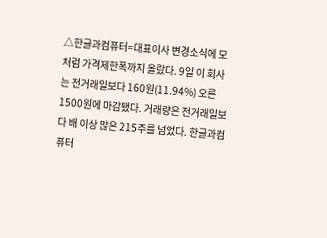△한글과컴퓨터=대표이사 변경소식에 모처럼 가격제한폭까지 올랐다. 9일 이 회사는 전거래일보다 160원(11.94%) 오른 1500원에 마감됐다. 거래량은 전거래일보다 배 이상 많은 215주를 넘었다. 한글과컴퓨터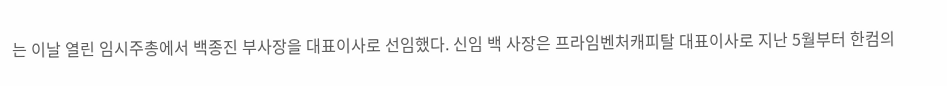는 이날 열린 임시주총에서 백종진 부사장을 대표이사로 선임했다. 신임 백 사장은 프라임벤처캐피탈 대표이사로 지난 5월부터 한컴의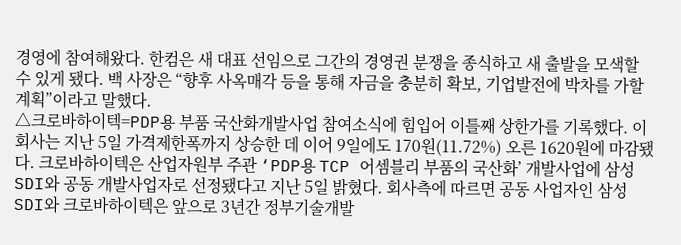경영에 참여해왔다. 한컴은 새 대표 선임으로 그간의 경영권 분쟁을 종식하고 새 출발을 모색할 수 있게 됐다. 백 사장은 “향후 사옥매각 등을 통해 자금을 충분히 확보, 기업발전에 박차를 가할 계획”이라고 말했다.
△크로바하이텍=PDP용 부품 국산화개발사업 참여소식에 힘입어 이틀째 상한가를 기록했다. 이 회사는 지난 5일 가격제한폭까지 상승한 데 이어 9일에도 170원(11.72%) 오른 1620원에 마감됐다. 크로바하이텍은 산업자원부 주관 ‘PDP용 TCP 어셈블리 부품의 국산화’ 개발사업에 삼성SDI와 공동 개발사업자로 선정됐다고 지난 5일 밝혔다. 회사측에 따르면 공동 사업자인 삼성SDI와 크로바하이텍은 앞으로 3년간 정부기술개발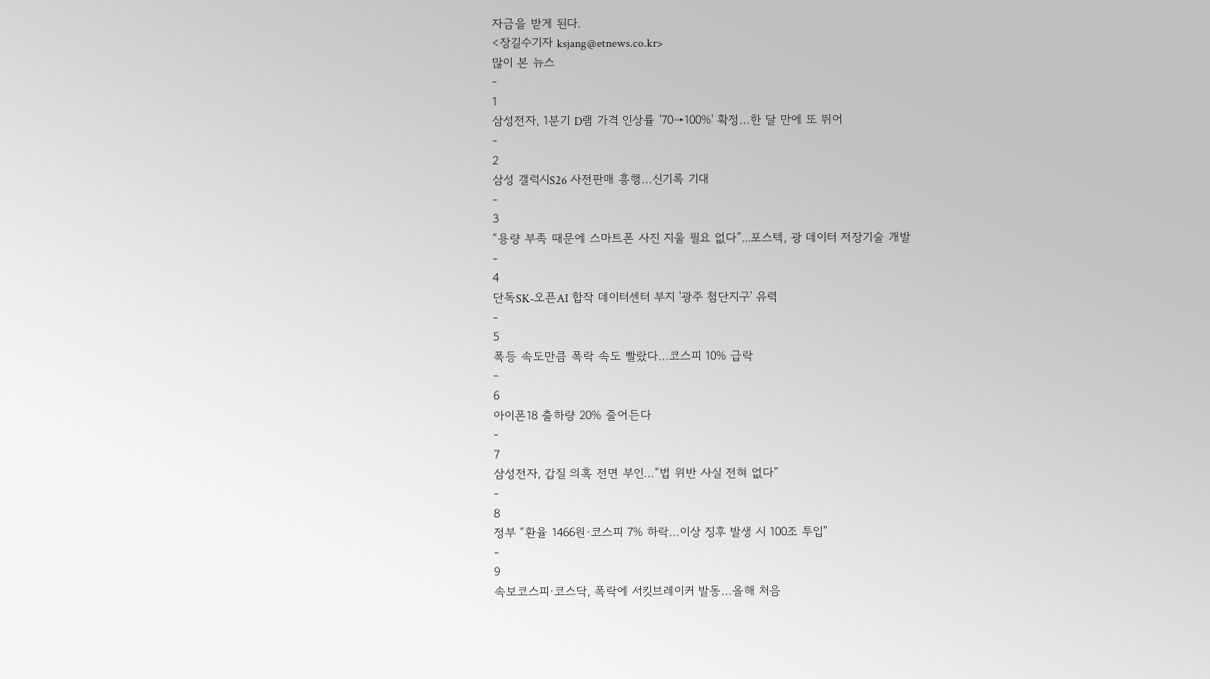자금을 받게 된다.
<장길수기자 ksjang@etnews.co.kr>
많이 본 뉴스
-
1
삼성전자, 1분기 D램 가격 인상률 '70→100%' 확정…한 달 만에 또 뛰어
-
2
삼성 갤럭시S26 사전판매 흥행…신기록 기대
-
3
“용량 부족 때문에 스마트폰 사진 지울 필요 없다”...포스텍, 광 데이터 저장기술 개발
-
4
단독SK-오픈AI 합작 데이터센터 부지 '광주 첨단지구' 유력
-
5
폭등 속도만큼 폭락 속도 빨랐다…코스피 10% 급락
-
6
아이폰18 출하량 20% 줄어든다
-
7
삼성전자, 갑질 의혹 전면 부인…“법 위반 사실 전혀 없다”
-
8
정부 “환율 1466원·코스피 7% 하락…이상 징후 발생 시 100조 투입”
-
9
속보코스피·코스닥, 폭락에 서킷브레이커 발동…올해 처음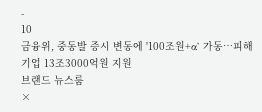-
10
금융위, 중동발 증시 변동에 '100조원+α' 가동…피해기업 13조3000억원 지원
브랜드 뉴스룸
×